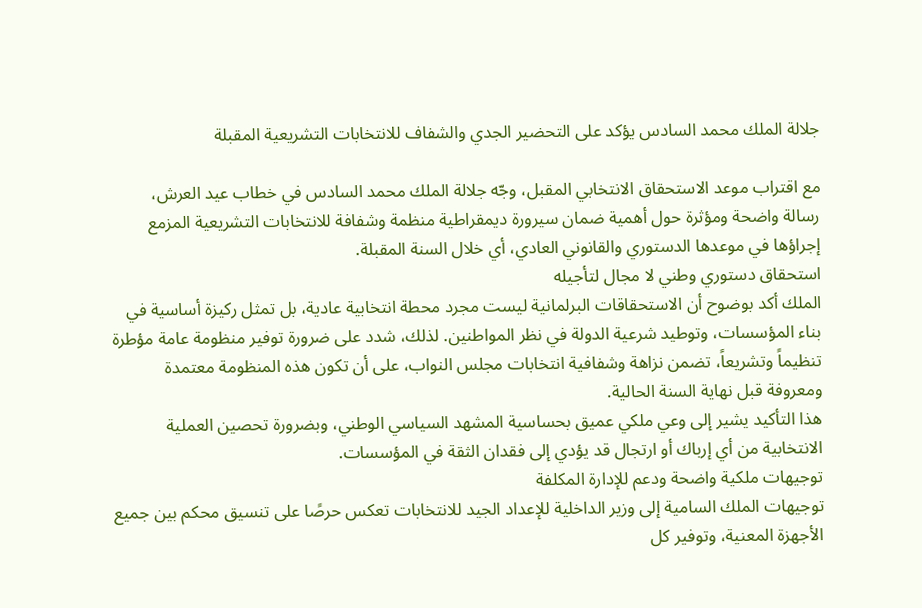جلالة الملك محمد السادس يؤكد على التحضير الجدي والشفاف للانتخابات التشريعية المقبلة

مع اقتراب موعد الاستحقاق الانتخابي المقبل، وجّه جلالة الملك محمد السادس في خطاب عيد العرش، رسالة واضحة ومؤثرة حول أهمية ضمان سيرورة ديمقراطية منظمة وشفافة للانتخابات التشريعية المزمع إجراؤها في موعدها الدستوري والقانوني العادي، أي خلال السنة المقبلة.
استحقاق دستوري وطني لا مجال لتأجيله
الملك أكد بوضوح أن الاستحقاقات البرلمانية ليست مجرد محطة انتخابية عادية، بل تمثل ركيزة أساسية في بناء المؤسسات، وتوطيد شرعية الدولة في نظر المواطنين. لذلك، شدد على ضرورة توفير منظومة عامة مؤطرة تنظيماً وتشريعاً، تضمن نزاهة وشفافية انتخابات مجلس النواب، على أن تكون هذه المنظومة معتمدة ومعروفة قبل نهاية السنة الحالية.
هذا التأكيد يشير إلى وعي ملكي عميق بحساسية المشهد السياسي الوطني، وبضرورة تحصين العملية الانتخابية من أي إرباك أو ارتجال قد يؤدي إلى فقدان الثقة في المؤسسات.
توجيهات ملكية واضحة ودعم للإدارة المكلفة
توجيهات الملك السامية إلى وزير الداخلية للإعداد الجيد للانتخابات تعكس حرصًا على تنسيق محكم بين جميع الأجهزة المعنية، وتوفير كل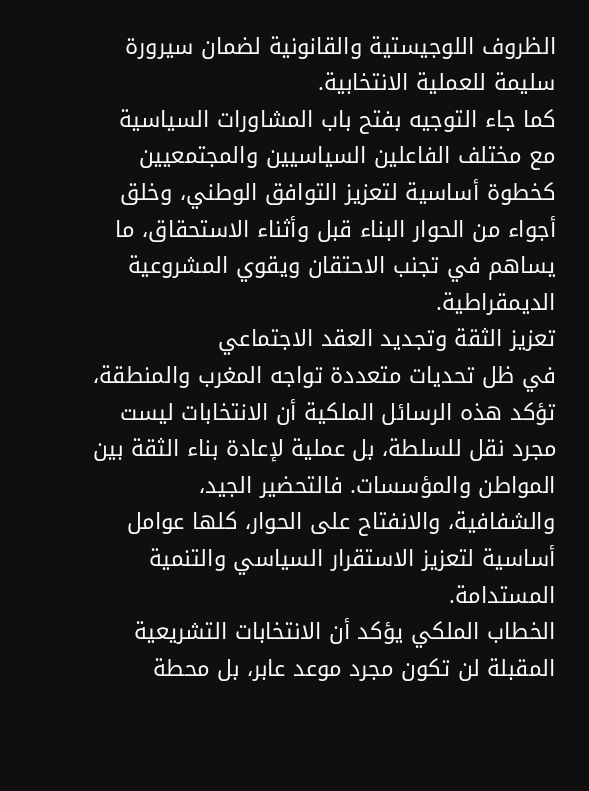الظروف اللوجيستية والقانونية لضمان سيرورة سليمة للعملية الانتخابية.
كما جاء التوجيه بفتح باب المشاورات السياسية مع مختلف الفاعلين السياسيين والمجتمعيين كخطوة أساسية لتعزيز التوافق الوطني، وخلق أجواء من الحوار البناء قبل وأثناء الاستحقاق، ما يساهم في تجنب الاحتقان ويقوي المشروعية الديمقراطية.
تعزيز الثقة وتجديد العقد الاجتماعي
في ظل تحديات متعددة تواجه المغرب والمنطقة، تؤكد هذه الرسائل الملكية أن الانتخابات ليست مجرد نقل للسلطة، بل عملية لإعادة بناء الثقة بين المواطن والمؤسسات. فالتحضير الجيد، والشفافية، والانفتاح على الحوار، كلها عوامل أساسية لتعزيز الاستقرار السياسي والتنمية المستدامة.
الخطاب الملكي يؤكد أن الانتخابات التشريعية المقبلة لن تكون مجرد موعد عابر، بل محطة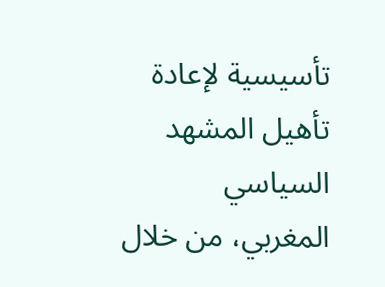تأسيسية لإعادة تأهيل المشهد السياسي المغربي، من خلال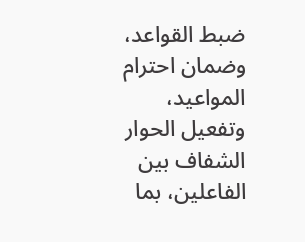ضبط القواعد، وضمان احترام المواعيد، وتفعيل الحوار الشفاف بين الفاعلين، بما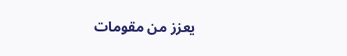يعزز من مقومات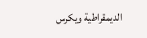الديمقراطية ويكرس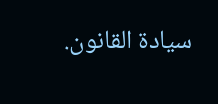سيادة القانون.